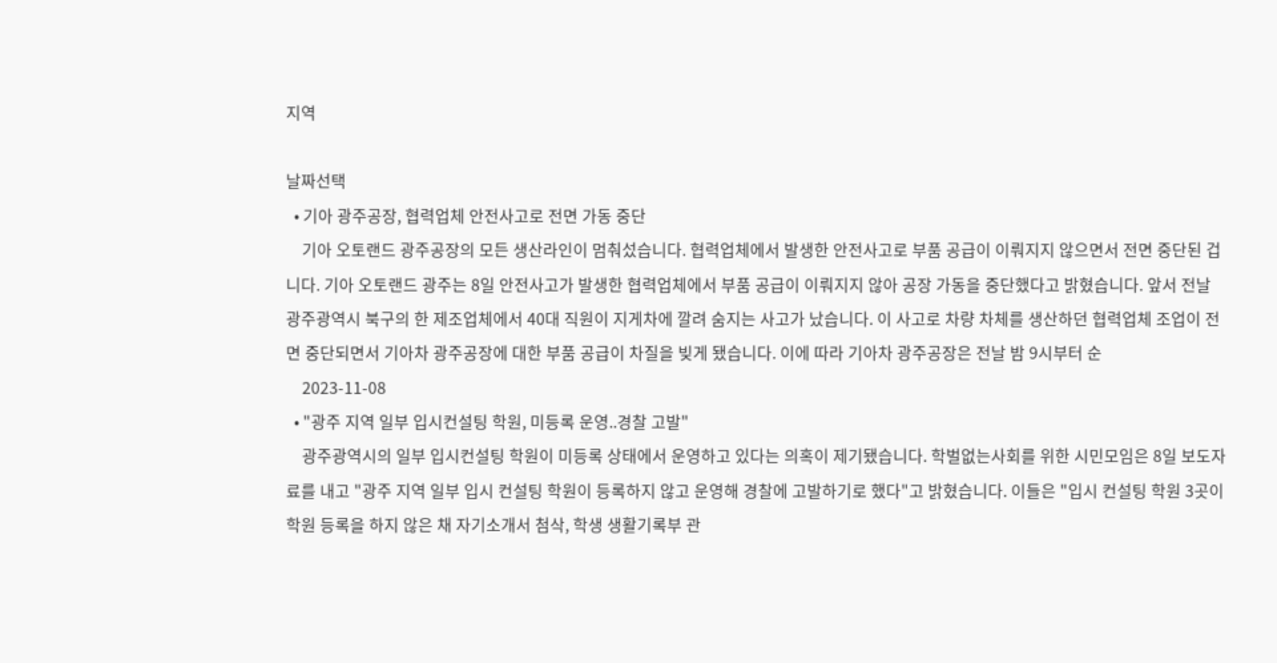지역

날짜선택
  • 기아 광주공장, 협력업체 안전사고로 전면 가동 중단
    기아 오토랜드 광주공장의 모든 생산라인이 멈춰섰습니다. 협력업체에서 발생한 안전사고로 부품 공급이 이뤄지지 않으면서 전면 중단된 겁니다. 기아 오토랜드 광주는 8일 안전사고가 발생한 협력업체에서 부품 공급이 이뤄지지 않아 공장 가동을 중단했다고 밝혔습니다. 앞서 전날 광주광역시 북구의 한 제조업체에서 40대 직원이 지게차에 깔려 숨지는 사고가 났습니다. 이 사고로 차량 차체를 생산하던 협력업체 조업이 전면 중단되면서 기아차 광주공장에 대한 부품 공급이 차질을 빚게 됐습니다. 이에 따라 기아차 광주공장은 전날 밤 9시부터 순
    2023-11-08
  • "광주 지역 일부 입시컨설팅 학원, 미등록 운영..경찰 고발"
    광주광역시의 일부 입시컨설팅 학원이 미등록 상태에서 운영하고 있다는 의혹이 제기됐습니다. 학벌없는사회를 위한 시민모임은 8일 보도자료를 내고 "광주 지역 일부 입시 컨설팅 학원이 등록하지 않고 운영해 경찰에 고발하기로 했다"고 밝혔습니다. 이들은 "입시 컨설팅 학원 3곳이 학원 등록을 하지 않은 채 자기소개서 첨삭, 학생 생활기록부 관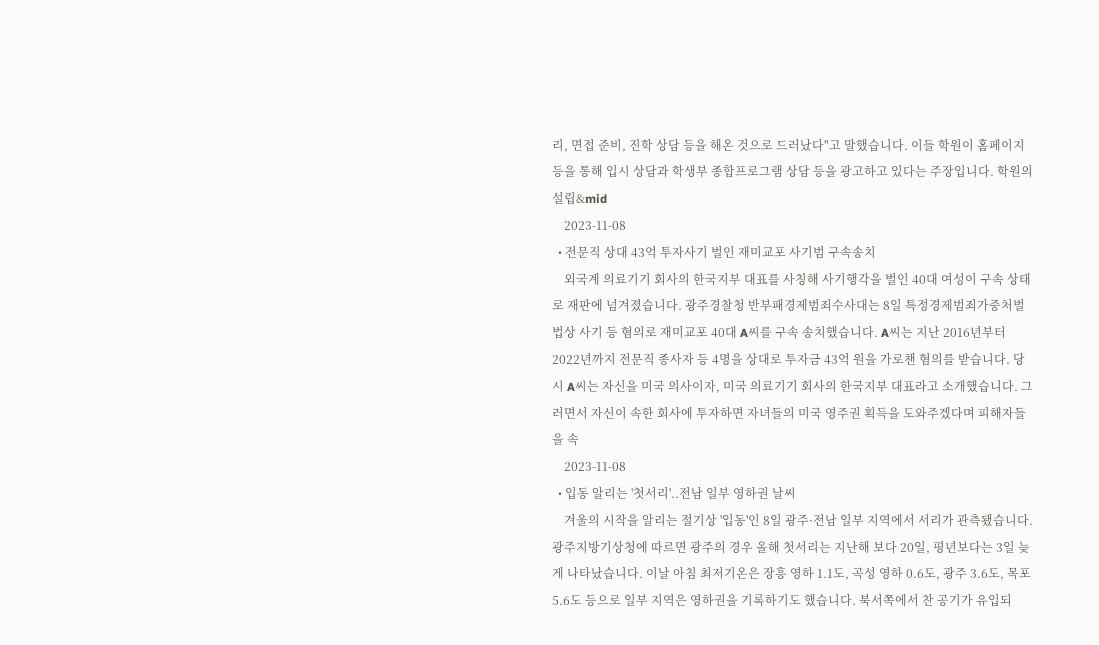리, 면접 준비, 진학 상담 등을 해온 것으로 드러났다"고 말했습니다. 이들 학원이 홈페이지 등을 통해 입시 상담과 학생부 종합프로그램 상담 등을 광고하고 있다는 주장입니다. 학원의 설립&mid
    2023-11-08
  • 전문직 상대 43억 투자사기 벌인 재미교포 사기범 구속송치
    외국계 의료기기 회사의 한국지부 대표를 사칭해 사기행각을 벌인 40대 여성이 구속 상태로 재판에 넘겨졌습니다. 광주경찰청 반부패경제범죄수사대는 8일 특정경제범죄가중처벌법상 사기 등 혐의로 재미교포 40대 A씨를 구속 송치했습니다. A씨는 지난 2016년부터 2022년까지 전문직 종사자 등 4명을 상대로 투자금 43억 원을 가로챈 혐의를 받습니다. 당시 A씨는 자신을 미국 의사이자, 미국 의료기기 회사의 한국지부 대표라고 소개했습니다. 그러면서 자신이 속한 회사에 투자하면 자녀들의 미국 영주권 획득을 도와주겠다며 피해자들을 속
    2023-11-08
  • 입동 알리는 '첫서리'..전남 일부 영하권 날씨
    겨울의 시작을 알리는 절기상 '입동'인 8일 광주·전남 일부 지역에서 서리가 관측됐습니다. 광주지방기상청에 따르면 광주의 경우 올해 첫서리는 지난해 보다 20일, 평년보다는 3일 늦게 나타났습니다. 이날 아침 최저기온은 장흥 영하 1.1도, 곡성 영하 0.6도, 광주 3.6도, 목포 5.6도 등으로 일부 지역은 영하권을 기록하기도 했습니다. 북서쪽에서 찬 공기가 유입되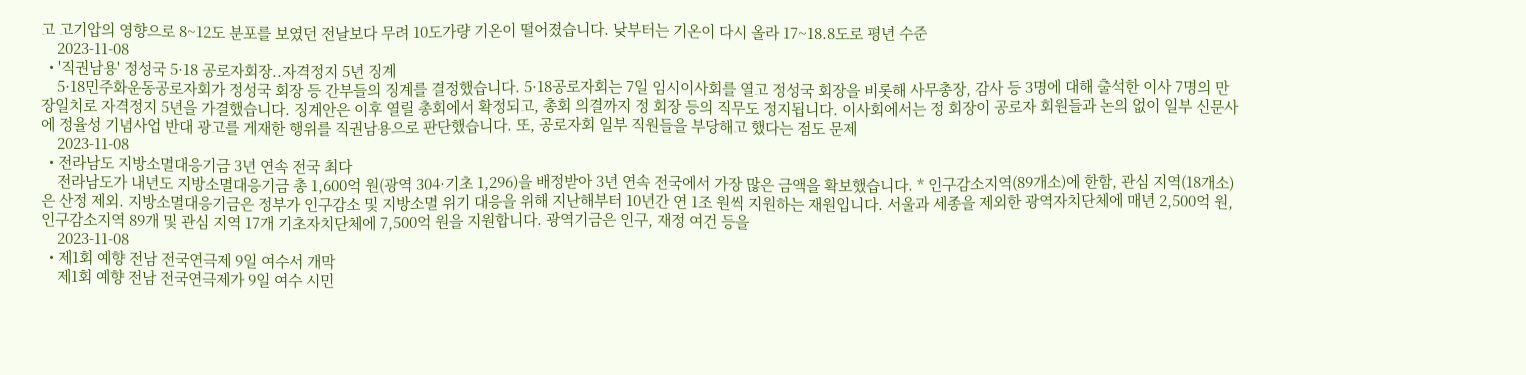고 고기압의 영향으로 8~12도 분포를 보였던 전날보다 무려 10도가량 기온이 떨어졌습니다. 낮부터는 기온이 다시 올라 17~18.8도로 평년 수준
    2023-11-08
  • '직권남용' 정성국 5·18 공로자회장..자격정지 5년 징계
    5·18민주화운동공로자회가 정성국 회장 등 간부들의 징계를 결정했습니다. 5·18공로자회는 7일 임시이사회를 열고 정성국 회장을 비롯해 사무총장, 감사 등 3명에 대해 출석한 이사 7명의 만장일치로 자격정지 5년을 가결했습니다. 징계안은 이후 열릴 총회에서 확정되고, 총회 의결까지 정 회장 등의 직무도 정지됩니다. 이사회에서는 정 회장이 공로자 회원들과 논의 없이 일부 신문사에 정율성 기념사업 반대 광고를 게재한 행위를 직권남용으로 판단했습니다. 또, 공로자회 일부 직원들을 부당해고 했다는 점도 문제
    2023-11-08
  • 전라남도 지방소멸대응기금 3년 연속 전국 최다
    전라남도가 내년도 지방소멸대응기금 총 1,600억 원(광역 304·기초 1,296)을 배정받아 3년 연속 전국에서 가장 많은 금액을 확보했습니다. * 인구감소지역(89개소)에 한함, 관심 지역(18개소)은 산정 제외. 지방소멸대응기금은 정부가 인구감소 및 지방소멸 위기 대응을 위해 지난해부터 10년간 연 1조 원씩 지원하는 재원입니다. 서울과 세종을 제외한 광역자치단체에 매년 2,500억 원, 인구감소지역 89개 및 관심 지역 17개 기초자치단체에 7,500억 원을 지원합니다. 광역기금은 인구, 재정 여건 등을
    2023-11-08
  • 제1회 예향 전남 전국연극제 9일 여수서 개막
    제1회 예향 전남 전국연극제가 9일 여수 시민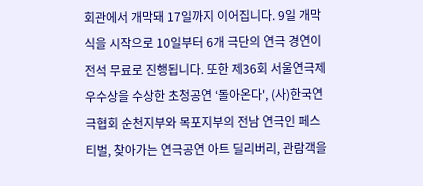회관에서 개막돼 17일까지 이어집니다. 9일 개막식을 시작으로 10일부터 6개 극단의 연극 경연이 전석 무료로 진행됩니다. 또한 제36회 서울연극제 우수상을 수상한 초청공연 ‘돌아온다', (사)한국연극협회 순천지부와 목포지부의 전남 연극인 페스티벌, 찾아가는 연극공연 아트 딜리버리, 관람객을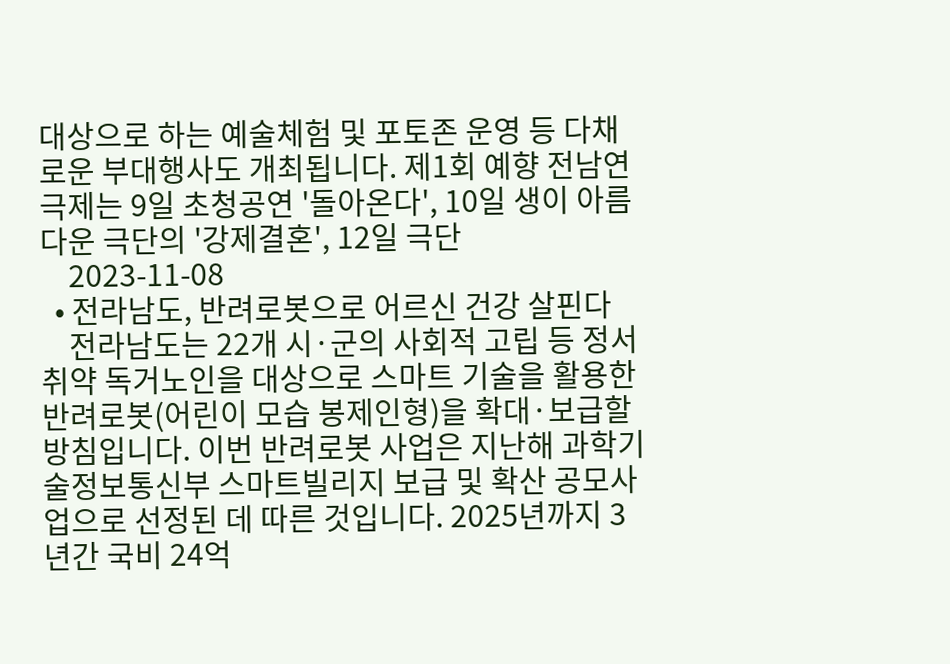대상으로 하는 예술체험 및 포토존 운영 등 다채로운 부대행사도 개최됩니다. 제1회 예향 전남연극제는 9일 초청공연 '돌아온다', 10일 생이 아름다운 극단의 '강제결혼', 12일 극단
    2023-11-08
  • 전라남도, 반려로봇으로 어르신 건강 살핀다
    전라남도는 22개 시·군의 사회적 고립 등 정서 취약 독거노인을 대상으로 스마트 기술을 활용한 반려로봇(어린이 모습 봉제인형)을 확대·보급할 방침입니다. 이번 반려로봇 사업은 지난해 과학기술정보통신부 스마트빌리지 보급 및 확산 공모사업으로 선정된 데 따른 것입니다. 2025년까지 3년간 국비 24억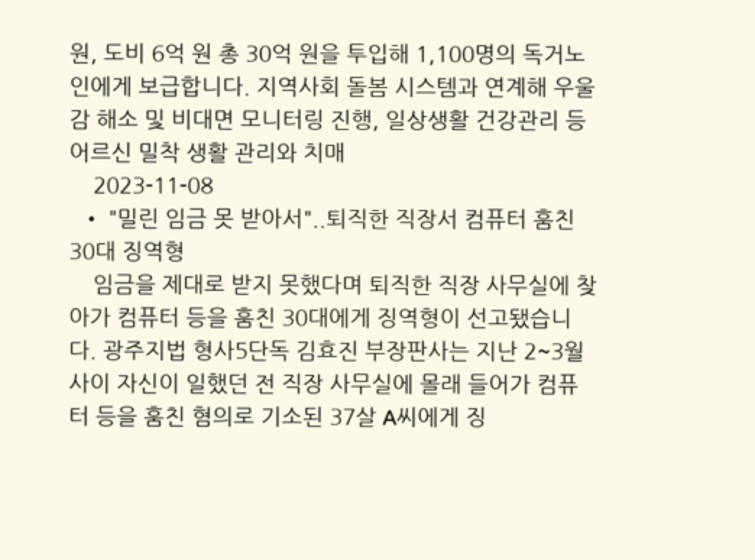원, 도비 6억 원 총 30억 원을 투입해 1,100명의 독거노인에게 보급합니다. 지역사회 돌봄 시스템과 연계해 우울감 해소 및 비대면 모니터링 진행, 일상생활 건강관리 등 어르신 밀착 생활 관리와 치매
    2023-11-08
  • "밀린 임금 못 받아서"..퇴직한 직장서 컴퓨터 훔친 30대 징역형
    임금을 제대로 받지 못했다며 퇴직한 직장 사무실에 찾아가 컴퓨터 등을 훔친 30대에게 징역형이 선고됐습니다. 광주지법 형사5단독 김효진 부장판사는 지난 2~3월 사이 자신이 일했던 전 직장 사무실에 몰래 들어가 컴퓨터 등을 훔친 혐의로 기소된 37살 A씨에게 징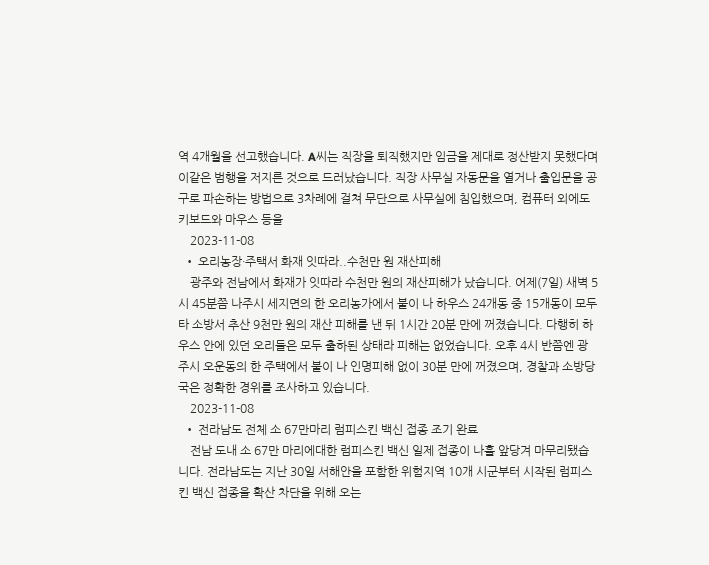역 4개월을 선고했습니다. A씨는 직장을 퇴직했지만 임금을 제대로 정산받지 못했다며 이같은 범행을 저지른 것으로 드러났습니다. 직장 사무실 자동문을 열거나 출입문을 공구로 파손하는 방법으로 3차례에 걸쳐 무단으로 사무실에 침입했으며, 컴퓨터 외에도 키보드와 마우스 등을
    2023-11-08
  • 오리농장·주택서 화재 잇따라..수천만 원 재산피해
    광주와 전남에서 화재가 잇따라 수천만 원의 재산피해가 났습니다. 어제(7일) 새벽 5시 45분쯤 나주시 세지면의 한 오리농가에서 불이 나 하우스 24개동 중 15개동이 모두 타 소방서 추산 9천만 원의 재산 피해를 낸 뒤 1시간 20분 만에 꺼졌습니다. 다행히 하우스 안에 있던 오리들은 모두 출하된 상태라 피해는 없었습니다. 오후 4시 반쯤엔 광주시 오운동의 한 주택에서 불이 나 인명피해 없이 30분 만에 꺼졌으며, 경찰과 소방당국은 정확한 경위를 조사하고 있습니다.
    2023-11-08
  • 전라남도 전체 소 67만마리 럼피스킨 백신 접종 조기 완료
    전남 도내 소 67만 마리에대한 럼피스킨 백신 일제 접종이 나흘 앞당겨 마무리됐습니다. 전라남도는 지난 30일 서해안을 포함한 위험지역 10개 시군부터 시작된 럼피스킨 백신 접종을 확산 차단을 위해 오는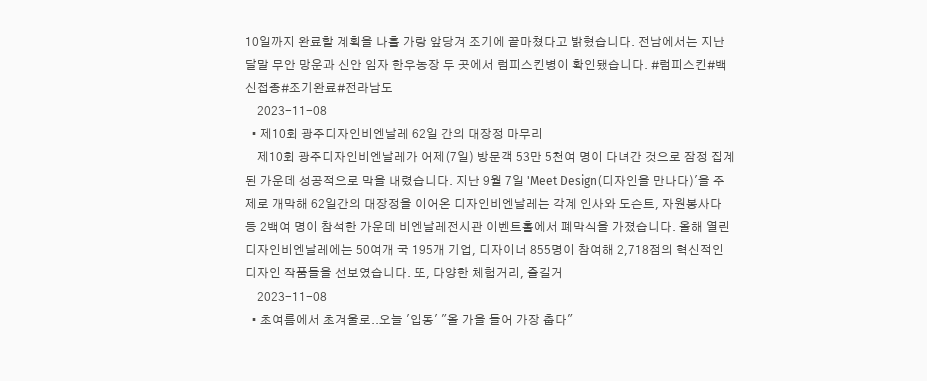10일까지 완료할 계획을 나흘 가랑 앞당겨 조기에 끝마쳤다고 밝혔습니다. 전남에서는 지난달말 무안 망운과 신안 임자 한우농장 두 곳에서 럼피스킨병이 확인됐습니다. #럼피스킨#백신접종#조기완료#전라남도
    2023-11-08
  • 제10회 광주디자인비엔날레 62일 간의 대장정 마무리
    제10회 광주디자인비엔날레가 어제(7일) 방문객 53만 5천여 명이 다녀간 것으로 잠정 집계된 가운데 성공적으로 막을 내렸습니다. 지난 9월 7일 'Meet Design(디자인을 만나다)'을 주제로 개막해 62일간의 대장정을 이어온 디자인비엔날레는 각계 인사와 도슨트, 자원봉사다 등 2백여 명이 참석한 가운데 비엔날레전시관 이벤트홀에서 폐막식을 가졌습니다. 올해 열린 디자인비엔날레에는 50여개 국 195개 기업, 디자이너 855명이 참여해 2,718점의 혁신적인 디자인 작품들을 선보였습니다. 또, 다양한 체험거리, 즐길거
    2023-11-08
  • 초여름에서 초겨울로..오늘 '입동' "올 가을 들어 가장 춥다"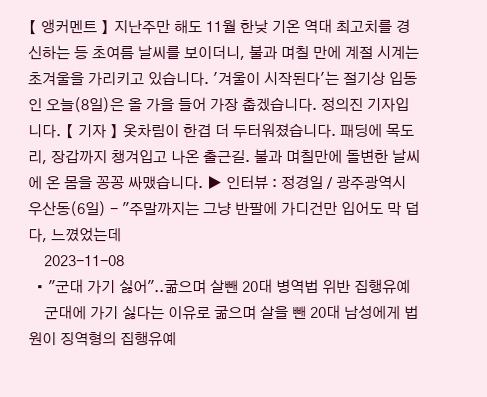【 앵커멘트 】 지난주만 해도 11월 한낮 기온 역대 최고치를 경신하는 등 초여름 날씨를 보이더니, 불과 며칠 만에 계절 시계는 초겨울을 가리키고 있습니다. '겨울이 시작된다'는 절기상 입동인 오늘(8일)은 올 가을 들어 가장 춥겠습니다. 정의진 기자입니다. 【 기자 】 옷차림이 한겹 더 두터워졌습니다. 패딩에 목도리, 장갑까지 챙겨입고 나온 출근길. 불과 며칠만에 돌변한 날씨에 온 몸을 꽁꽁 싸맸습니다. ▶ 인터뷰 : 정경일 / 광주광역시 우산동(6일) - "주말까지는 그냥 반팔에 가디건만 입어도 막 덥다, 느꼈었는데
    2023-11-08
  • "군대 가기 싫어"..굶으며 살뺀 20대 병역법 위반 집행유예
    군대에 가기 싫다는 이유로 굶으며 살을 뺀 20대 남성에게 법원이 징역형의 집행유예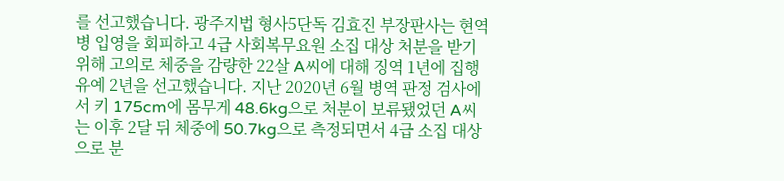를 선고했습니다. 광주지법 형사5단독 김효진 부장판사는 현역병 입영을 회피하고 4급 사회복무요원 소집 대상 처분을 받기 위해 고의로 체중을 감량한 22살 A씨에 대해 징역 1년에 집행유예 2년을 선고했습니다. 지난 2020년 6월 병역 판정 검사에서 키 175cm에 몸무게 48.6kg으로 처분이 보류됐었던 A씨는 이후 2달 뒤 체중에 50.7kg으로 측정되면서 4급 소집 대상으로 분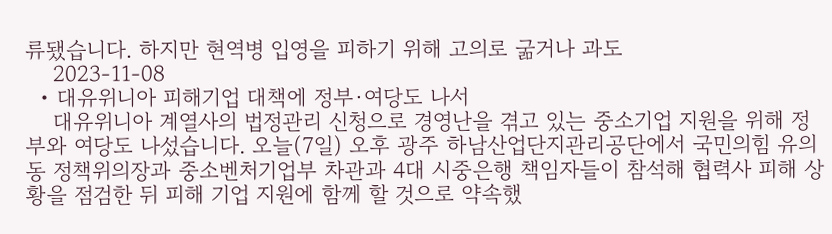류됐습니다. 하지만 현역병 입영을 피하기 위해 고의로 굶거나 과도
    2023-11-08
  • 대유위니아 피해기업 대책에 정부·여당도 나서
    대유위니아 계열사의 법정관리 신청으로 경영난을 겪고 있는 중소기업 지원을 위해 정부와 여당도 나섰습니다. 오늘(7일) 오후 광주 하남산업단지관리공단에서 국민의힘 유의동 정책위의장과 중소벤처기업부 차관과 4대 시중은행 책임자들이 참석해 협력사 피해 상황을 점검한 뒤 피해 기업 지원에 함께 할 것으로 약속했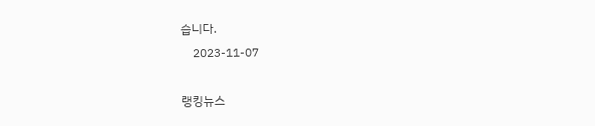습니다.
    2023-11-07

랭킹뉴스